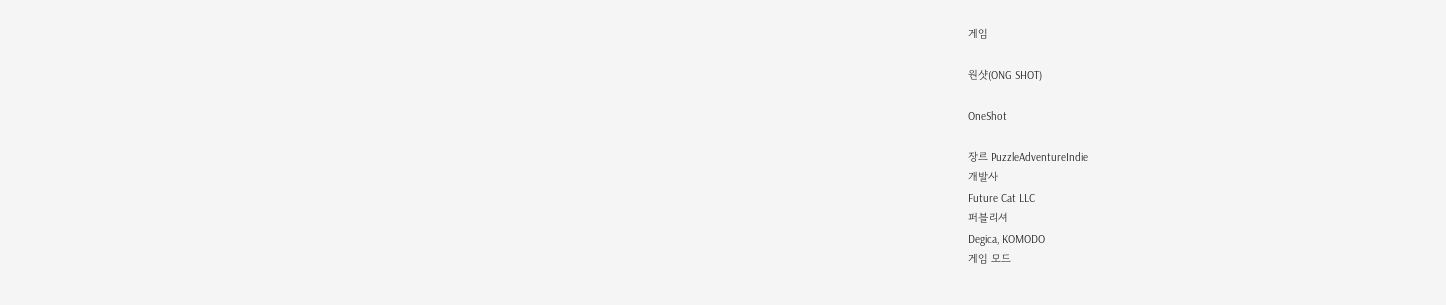게임

원샷(ONG SHOT)

OneShot

장르 PuzzleAdventureIndie
개발사
Future Cat LLC
퍼블리셔
Degica, KOMODO
게임 모드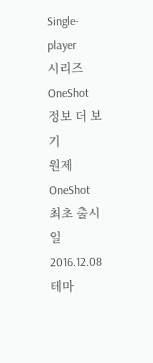Single-player
시리즈
OneShot
정보 더 보기
원제
OneShot
최초 출시일
2016.12.08
테마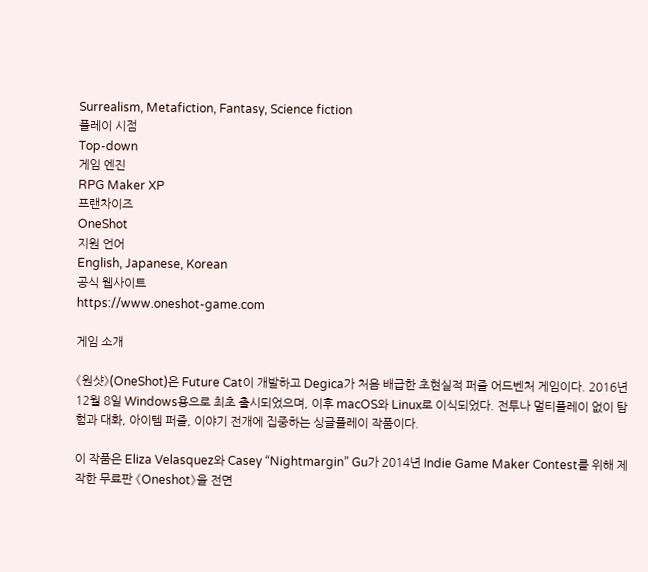Surrealism, Metafiction, Fantasy, Science fiction
플레이 시점
Top-down
게임 엔진
RPG Maker XP
프랜차이즈
OneShot
지원 언어
English, Japanese, Korean
공식 웹사이트
https://www.oneshot-game.com

게임 소개

《원샷》(OneShot)은 Future Cat이 개발하고 Degica가 처음 배급한 초현실적 퍼즐 어드벤처 게임이다. 2016년 12월 8일 Windows용으로 최초 출시되었으며, 이후 macOS와 Linux로 이식되었다. 전투나 멀티플레이 없이 탐험과 대화, 아이템 퍼즐, 이야기 전개에 집중하는 싱글플레이 작품이다.

이 작품은 Eliza Velasquez와 Casey “Nightmargin” Gu가 2014년 Indie Game Maker Contest를 위해 제작한 무료판 《Oneshot》을 전면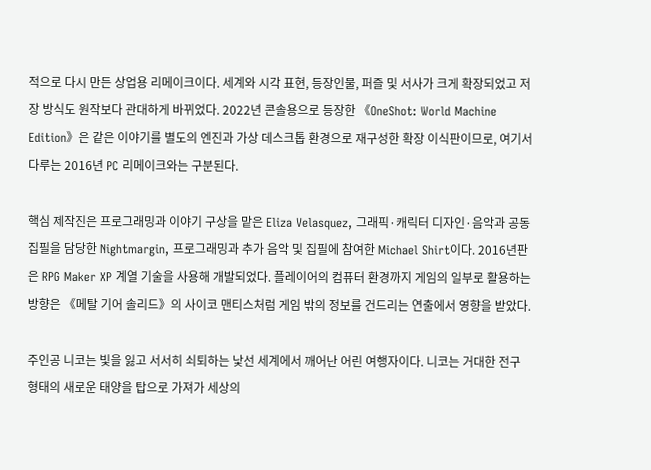적으로 다시 만든 상업용 리메이크이다. 세계와 시각 표현, 등장인물, 퍼즐 및 서사가 크게 확장되었고 저장 방식도 원작보다 관대하게 바뀌었다. 2022년 콘솔용으로 등장한 《OneShot: World Machine Edition》은 같은 이야기를 별도의 엔진과 가상 데스크톱 환경으로 재구성한 확장 이식판이므로, 여기서 다루는 2016년 PC 리메이크와는 구분된다.

핵심 제작진은 프로그래밍과 이야기 구상을 맡은 Eliza Velasquez, 그래픽·캐릭터 디자인·음악과 공동 집필을 담당한 Nightmargin, 프로그래밍과 추가 음악 및 집필에 참여한 Michael Shirt이다. 2016년판은 RPG Maker XP 계열 기술을 사용해 개발되었다. 플레이어의 컴퓨터 환경까지 게임의 일부로 활용하는 방향은 《메탈 기어 솔리드》의 사이코 맨티스처럼 게임 밖의 정보를 건드리는 연출에서 영향을 받았다.

주인공 니코는 빛을 잃고 서서히 쇠퇴하는 낯선 세계에서 깨어난 어린 여행자이다. 니코는 거대한 전구 형태의 새로운 태양을 탑으로 가져가 세상의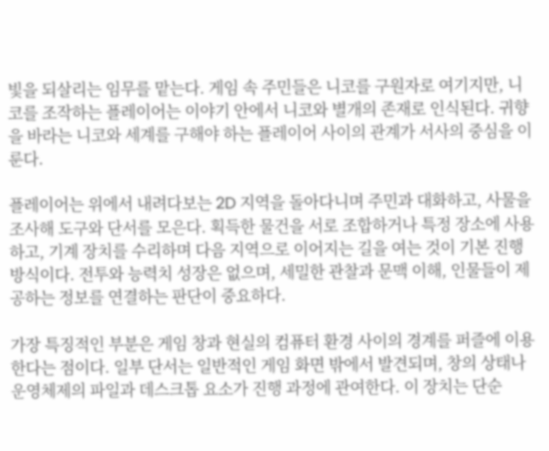빛을 되살리는 임무를 맡는다. 게임 속 주민들은 니코를 구원자로 여기지만, 니코를 조작하는 플레이어는 이야기 안에서 니코와 별개의 존재로 인식된다. 귀향을 바라는 니코와 세계를 구해야 하는 플레이어 사이의 관계가 서사의 중심을 이룬다.

플레이어는 위에서 내려다보는 2D 지역을 돌아다니며 주민과 대화하고, 사물을 조사해 도구와 단서를 모은다. 획득한 물건을 서로 조합하거나 특정 장소에 사용하고, 기계 장치를 수리하며 다음 지역으로 이어지는 길을 여는 것이 기본 진행 방식이다. 전투와 능력치 성장은 없으며, 세밀한 관찰과 문맥 이해, 인물들이 제공하는 정보를 연결하는 판단이 중요하다.

가장 특징적인 부분은 게임 창과 현실의 컴퓨터 환경 사이의 경계를 퍼즐에 이용한다는 점이다. 일부 단서는 일반적인 게임 화면 밖에서 발견되며, 창의 상태나 운영체제의 파일과 데스크톱 요소가 진행 과정에 관여한다. 이 장치는 단순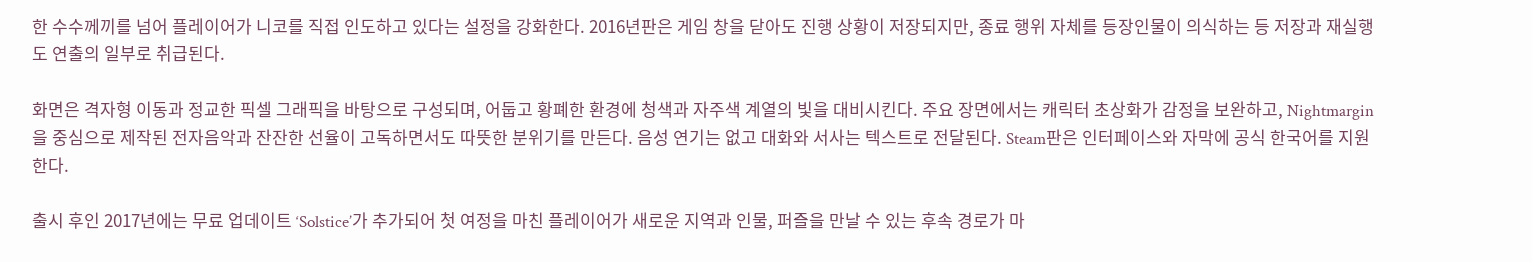한 수수께끼를 넘어 플레이어가 니코를 직접 인도하고 있다는 설정을 강화한다. 2016년판은 게임 창을 닫아도 진행 상황이 저장되지만, 종료 행위 자체를 등장인물이 의식하는 등 저장과 재실행도 연출의 일부로 취급된다.

화면은 격자형 이동과 정교한 픽셀 그래픽을 바탕으로 구성되며, 어둡고 황폐한 환경에 청색과 자주색 계열의 빛을 대비시킨다. 주요 장면에서는 캐릭터 초상화가 감정을 보완하고, Nightmargin을 중심으로 제작된 전자음악과 잔잔한 선율이 고독하면서도 따뜻한 분위기를 만든다. 음성 연기는 없고 대화와 서사는 텍스트로 전달된다. Steam판은 인터페이스와 자막에 공식 한국어를 지원한다.

출시 후인 2017년에는 무료 업데이트 ‘Solstice’가 추가되어 첫 여정을 마친 플레이어가 새로운 지역과 인물, 퍼즐을 만날 수 있는 후속 경로가 마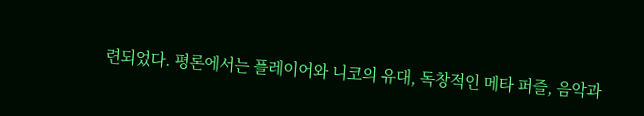련되었다. 평론에서는 플레이어와 니코의 유대, 독창적인 메타 퍼즐, 음악과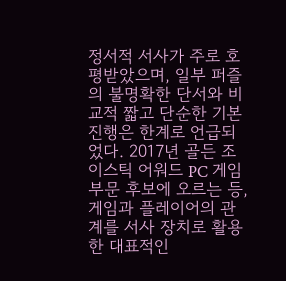정서적 서사가 주로 호평받았으며, 일부 퍼즐의 불명확한 단서와 비교적 짧고 단순한 기본 진행은 한계로 언급되었다. 2017년 골든 조이스틱 어워드 PC 게임 부문 후보에 오르는 등, 게임과 플레이어의 관계를 서사 장치로 활용한 대표적인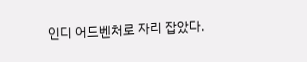인디 어드벤처로 자리 잡았다.